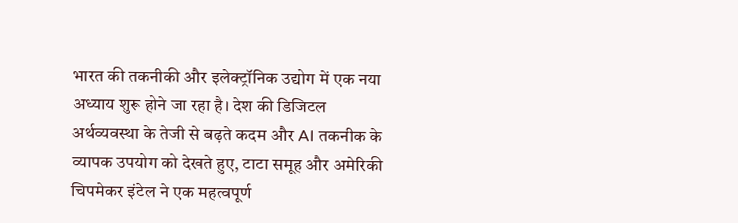भारत की तकनीकी और इलेक्ट्रॉनिक उद्योग में एक नया अध्याय शुरू होने जा रहा है। देश की डिजिटल अर्थव्यवस्था के तेजी से बढ़ते कदम और AI तकनीक के व्यापक उपयोग को देखते हुए, टाटा समूह और अमेरिकी चिपमेकर इंटेल ने एक महत्वपूर्ण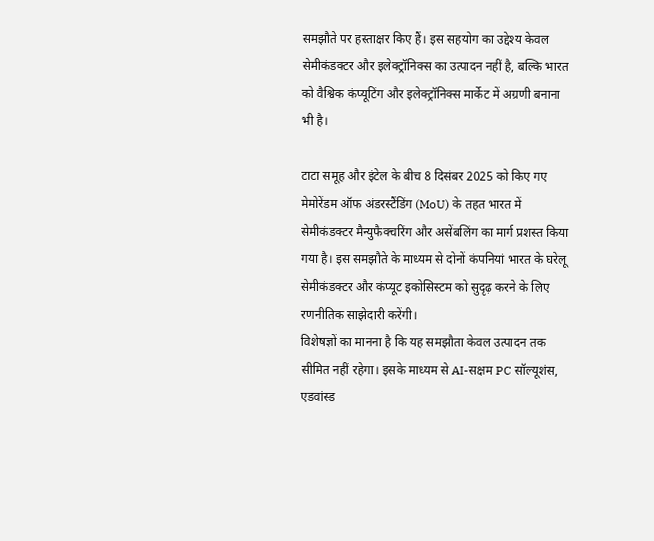समझौते पर हस्ताक्षर किए हैं। इस सहयोग का उद्देश्य केवल सेमीकंडक्टर और इलेक्ट्रॉनिक्स का उत्पादन नहीं है, बल्कि भारत को वैश्विक कंप्यूटिंग और इलेक्ट्रॉनिक्स मार्केट में अग्रणी बनाना भी है।

टाटा समूह और इंटेल के बीच 8 दिसंबर 2025 को किए गए मेमोरेंडम ऑफ अंडरस्टैंडिंग (MoU) के तहत भारत में सेमीकंडक्टर मैन्युफैक्चरिंग और असेंबलिंग का मार्ग प्रशस्त किया गया है। इस समझौते के माध्यम से दोनों कंपनियां भारत के घरेलू सेमीकंडक्टर और कंप्यूट इकोसिस्टम को सुदृढ़ करने के लिए रणनीतिक साझेदारी करेंगी।
विशेषज्ञों का मानना है कि यह समझौता केवल उत्पादन तक सीमित नहीं रहेगा। इसके माध्यम से AI-सक्षम PC सॉल्यूशंस, एडवांस्ड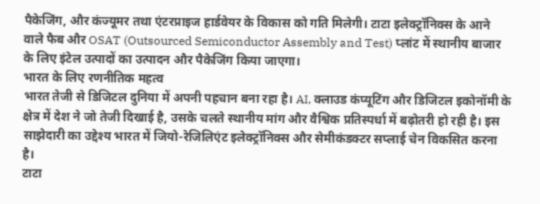पैकेजिंग, और कंज्यूमर तथा एंटरप्राइज हार्डवेयर के विकास को गति मिलेगी। टाटा इलेक्ट्रॉनिक्स के आने वाले फैब और OSAT (Outsourced Semiconductor Assembly and Test) प्लांट में स्थानीय बाजार के लिए इंटेल उत्पादों का उत्पादन और पैकेजिंग किया जाएगा।
भारत के लिए रणनीतिक महत्व
भारत तेजी से डिजिटल दुनिया में अपनी पहचान बना रहा है। AI, क्लाउड कंप्यूटिंग और डिजिटल इकोनॉमी के क्षेत्र में देश ने जो तेजी दिखाई है, उसके चलते स्थानीय मांग और वैश्विक प्रतिस्पर्धा में बढ़ोतरी हो रही है। इस साझेदारी का उद्देश्य भारत में जियो-रेजिलिएंट इलेक्ट्रॉनिक्स और सेमीकंडक्टर सप्लाई चेन विकसित करना है।
टाटा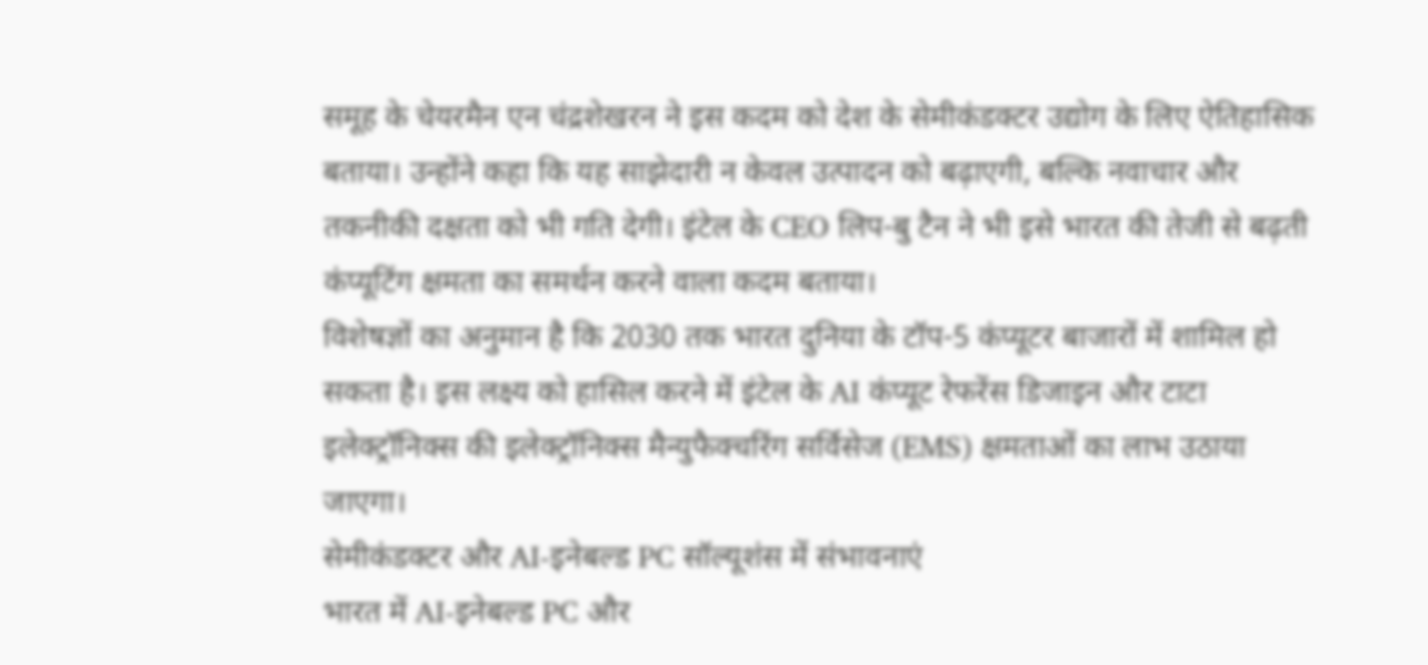समूह के चेयरमैन एन चंद्रशेखरन ने इस कदम को देश के सेमीकंडक्टर उद्योग के लिए ऐतिहासिक बताया। उन्होंने कहा कि यह साझेदारी न केवल उत्पादन को बढ़ाएगी, बल्कि नवाचार और तकनीकी दक्षता को भी गति देगी। इंटेल के CEO लिप-बु टैन ने भी इसे भारत की तेजी से बढ़ती कंप्यूटिंग क्षमता का समर्थन करने वाला कदम बताया।
विशेषज्ञों का अनुमान है कि 2030 तक भारत दुनिया के टॉप-5 कंप्यूटर बाजारों में शामिल हो सकता है। इस लक्ष्य को हासिल करने में इंटेल के AI कंप्यूट रेफरेंस डिजाइन और टाटा इलेक्ट्रॉनिक्स की इलेक्ट्रॉनिक्स मैन्युफैक्चरिंग सर्विसेज (EMS) क्षमताओं का लाभ उठाया जाएगा।
सेमीकंडक्टर और AI-इनेबल्ड PC सॉल्यूशंस में संभावनाएं
भारत में AI-इनेबल्ड PC और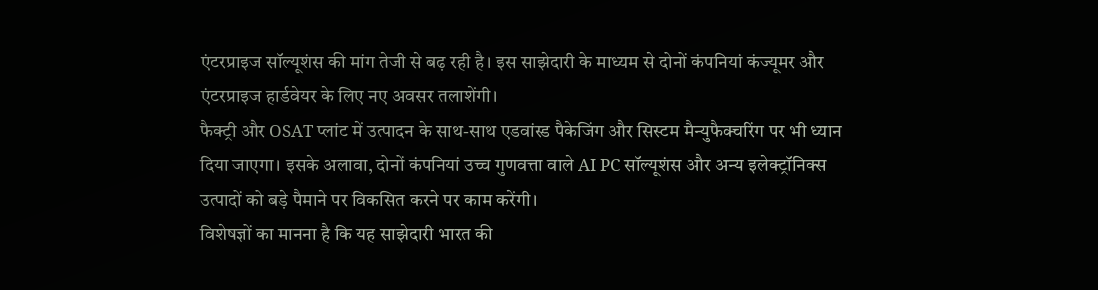एंटरप्राइज सॉल्यूशंस की मांग तेजी से बढ़ रही है। इस साझेदारी के माध्यम से दोनों कंपनियां कंज्यूमर और एंटरप्राइज हार्डवेयर के लिए नए अवसर तलाशेंगी।
फैक्ट्री और OSAT प्लांट में उत्पादन के साथ-साथ एडवांस्ड पैकेजिंग और सिस्टम मैन्युफैक्चरिंग पर भी ध्यान दिया जाएगा। इसके अलावा, दोनों कंपनियां उच्च गुणवत्ता वाले AI PC सॉल्यूशंस और अन्य इलेक्ट्रॉनिक्स उत्पादों को बड़े पैमाने पर विकसित करने पर काम करेंगी।
विशेषज्ञों का मानना है कि यह साझेदारी भारत की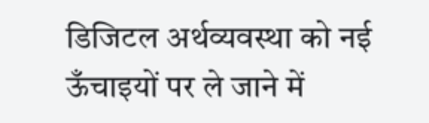डिजिटल अर्थव्यवस्था को नई ऊँचाइयों पर ले जाने में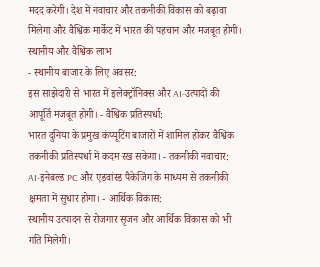मदद करेगी। देश में नवाचार और तकनीकी विकास को बढ़ावा मिलेगा और वैश्विक मार्केट में भारत की पहचान और मजबूत होगी।
स्थानीय और वैश्विक लाभ
- स्थानीय बाजार के लिए अवसर:
इस साझेदारी से भारत में इलेक्ट्रॉनिक्स और AI-उत्पादों की आपूर्ति मजबूत होगी। - वैश्विक प्रतिस्पर्धा:
भारत दुनिया के प्रमुख कंप्यूटिंग बाजारों में शामिल होकर वैश्विक तकनीकी प्रतिस्पर्धा में कदम रख सकेगा। - तकनीकी नवाचार:
AI-इनेबल्ड PC और एडवांस्ड पैकेजिंग के माध्यम से तकनीकी क्षमता में सुधार होगा। - आर्थिक विकास:
स्थानीय उत्पादन से रोजगार सृजन और आर्थिक विकास को भी गति मिलेगी।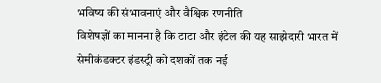भविष्य की संभावनाएं और वैश्विक रणनीति
विशेषज्ञों का मानना है कि टाटा और इंटेल की यह साझेदारी भारत में सेमीकंडक्टर इंडस्ट्री को दशकों तक नई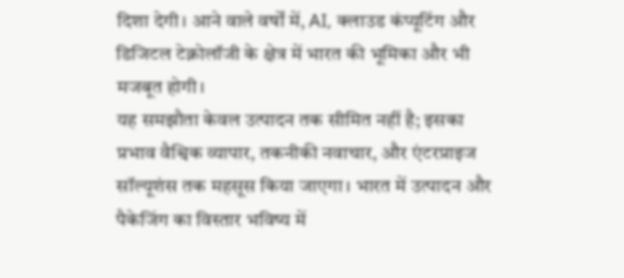दिशा देगी। आने वाले वर्षों में, AI, क्लाउड कंप्यूटिंग और डिजिटल टेक्नोलॉजी के क्षेत्र में भारत की भूमिका और भी मजबूत होगी।
यह समझौता केवल उत्पादन तक सीमित नहीं है; इसका प्रभाव वैश्विक व्यापार, तकनीकी नवाचार, और एंटरप्राइज सॉल्यूशंस तक महसूस किया जाएगा। भारत में उत्पादन और पैकेजिंग का विस्तार भविष्य में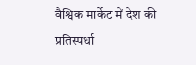वैश्विक मार्केट में देश की प्रतिस्पर्धा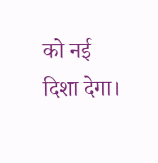को नई दिशा देगा।